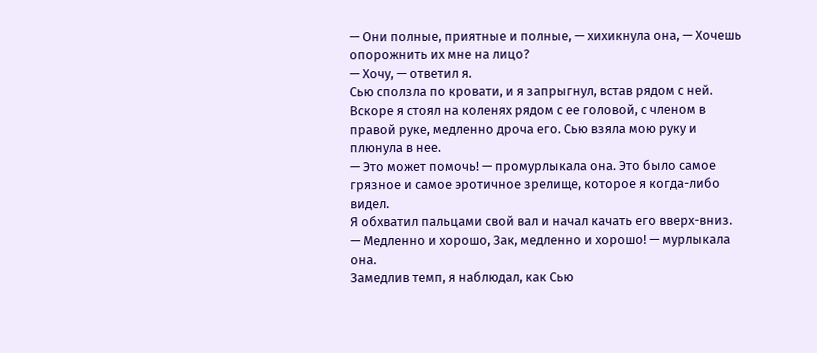— Они полные, приятные и полные, — хихикнула она, — Хочешь опорожнить их мне на лицо?
— Хочу, — ответил я.
Сью сползла по кровати, и я запрыгнул, встав рядом с ней. Вскоре я стоял на коленях рядом с ее головой, с членом в правой руке, медленно дроча его. Сью взяла мою руку и плюнула в нее.
— Это может помочь! — промурлыкала она. Это было самое грязное и самое эротичное зрелище, которое я когда-либо видел.
Я обхватил пальцами свой вал и начал качать его вверх-вниз.
— Медленно и хорошо, Зак, медленно и хорошо! — мурлыкала она.
Замедлив темп, я наблюдал, как Сью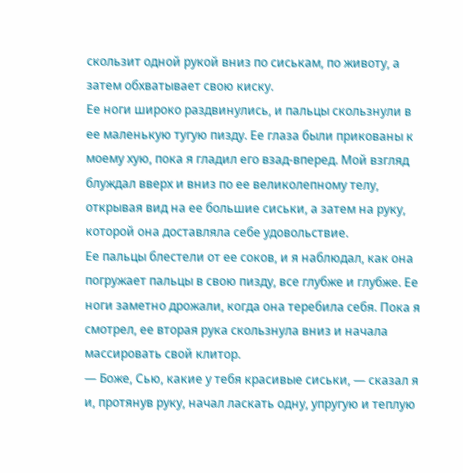скользит одной рукой вниз по сиськам, по животу, а затем обхватывает свою киску.
Ее ноги широко раздвинулись, и пальцы скользнули в ее маленькую тугую пизду. Ее глаза были прикованы к моему хую, пока я гладил его взад-вперед. Мой взгляд блуждал вверх и вниз по ее великолепному телу, открывая вид на ее большие сиськи, а затем на руку, которой она доставляла себе удовольствие.
Ее пальцы блестели от ее соков, и я наблюдал, как она погружает пальцы в свою пизду, все глубже и глубже. Ее ноги заметно дрожали, когда она теребила себя. Пока я смотрел, ее вторая рука скользнула вниз и начала массировать свой клитор.
— Боже, Сью, какие у тебя красивые сиськи, — сказал я и, протянув руку, начал ласкать одну, упругую и теплую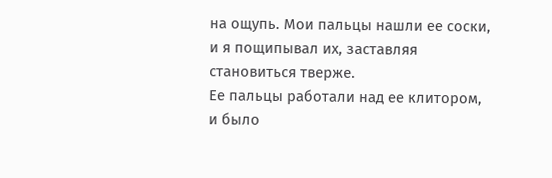на ощупь. Мои пальцы нашли ее соски, и я пощипывал их, заставляя становиться тверже.
Ее пальцы работали над ее клитором, и было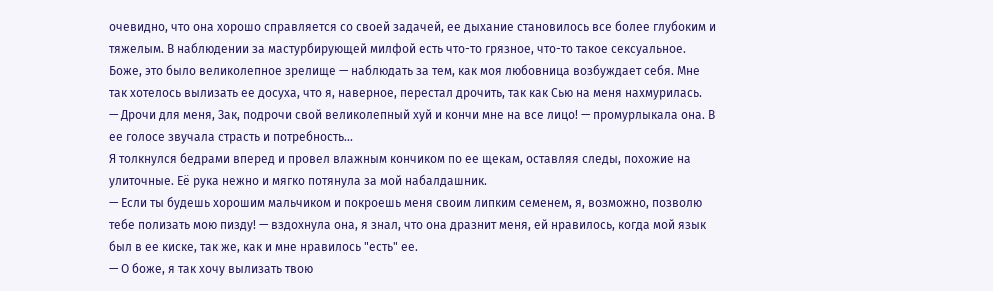очевидно, что она хорошо справляется со своей задачей, ее дыхание становилось все более глубоким и тяжелым. В наблюдении за мастурбирующей милфой есть что-то грязное, что-то такое сексуальное.
Боже, это было великолепное зрелище — наблюдать за тем, как моя любовница возбуждает себя. Мне так хотелось вылизать ее досуха, что я, наверное, перестал дрочить, так как Сью на меня нахмурилась.
— Дрочи для меня, Зак, подрочи свой великолепный хуй и кончи мне на все лицо! — промурлыкала она. В ее голосе звучала страсть и потребность...
Я толкнулся бедрами вперед и провел влажным кончиком по ее щекам, оставляя следы, похожие на улиточные. Её рука нежно и мягко потянула за мой набалдашник.
— Если ты будешь хорошим мальчиком и покроешь меня своим липким семенем, я, возможно, позволю тебе полизать мою пизду! — вздохнула она, я знал, что она дразнит меня, ей нравилось, когда мой язык был в ее киске, так же, как и мне нравилось "есть" ее.
— О боже, я так хочу вылизать твою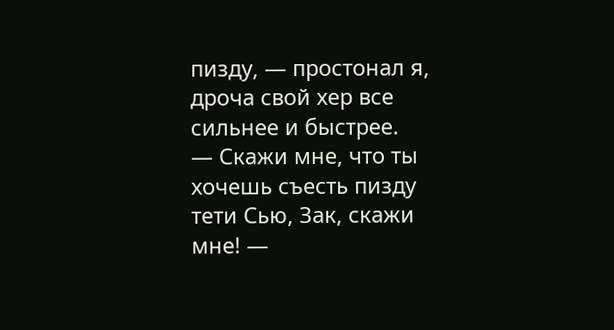пизду, — простонал я, дроча свой хер все сильнее и быстрее.
— Скажи мне, что ты хочешь съесть пизду тети Сью, Зак, скажи мне! —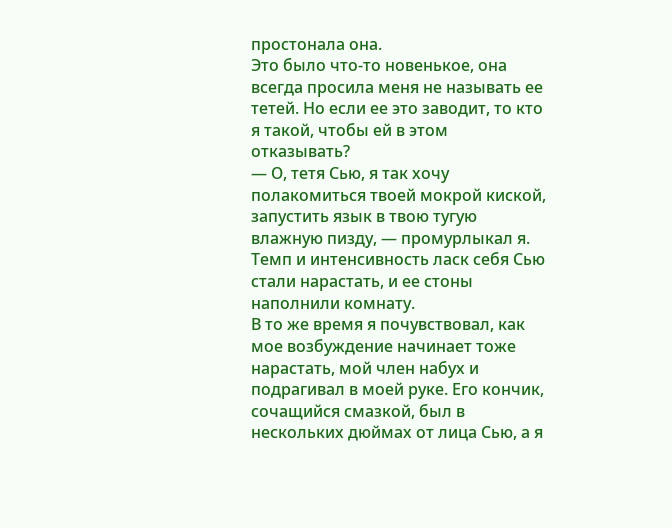простонала она.
Это было что-то новенькое, она всегда просила меня не называть ее тетей. Но если ее это заводит, то кто я такой, чтобы ей в этом отказывать?
— О, тетя Сью, я так хочу полакомиться твоей мокрой киской, запустить язык в твою тугую влажную пизду, — промурлыкал я. Темп и интенсивность ласк себя Сью стали нарастать, и ее стоны наполнили комнату.
В то же время я почувствовал, как мое возбуждение начинает тоже нарастать, мой член набух и подрагивал в моей руке. Его кончик, сочащийся смазкой, был в нескольких дюймах от лица Сью, а я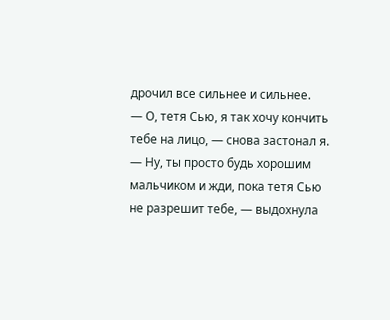дрочил все сильнее и сильнее.
— О, тетя Сью, я так хочу кончить тебе на лицо, — снова застонал я.
— Ну, ты просто будь хорошим мальчиком и жди, пока тетя Сью не разрешит тебе, — выдохнула